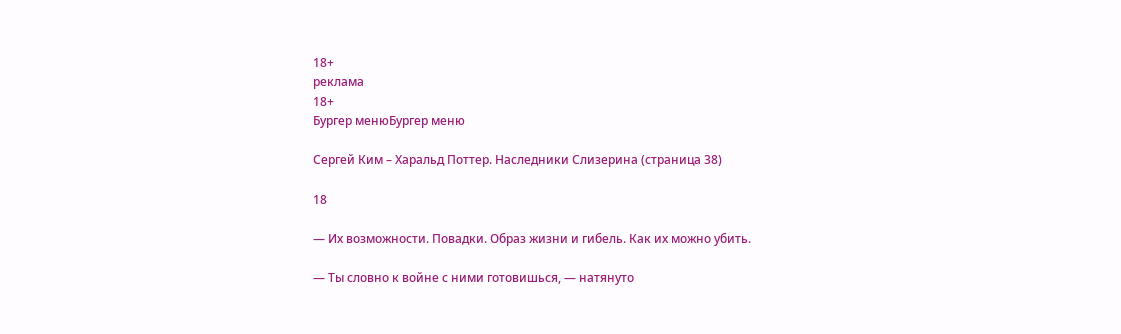18+
реклама
18+
Бургер менюБургер меню

Сергей Ким – Харальд Поттер. Наследники Слизерина (страница 38)

18

— Их возможности. Повадки. Образ жизни и гибель. Как их можно убить.

— Ты словно к войне с ними готовишься, — натянуто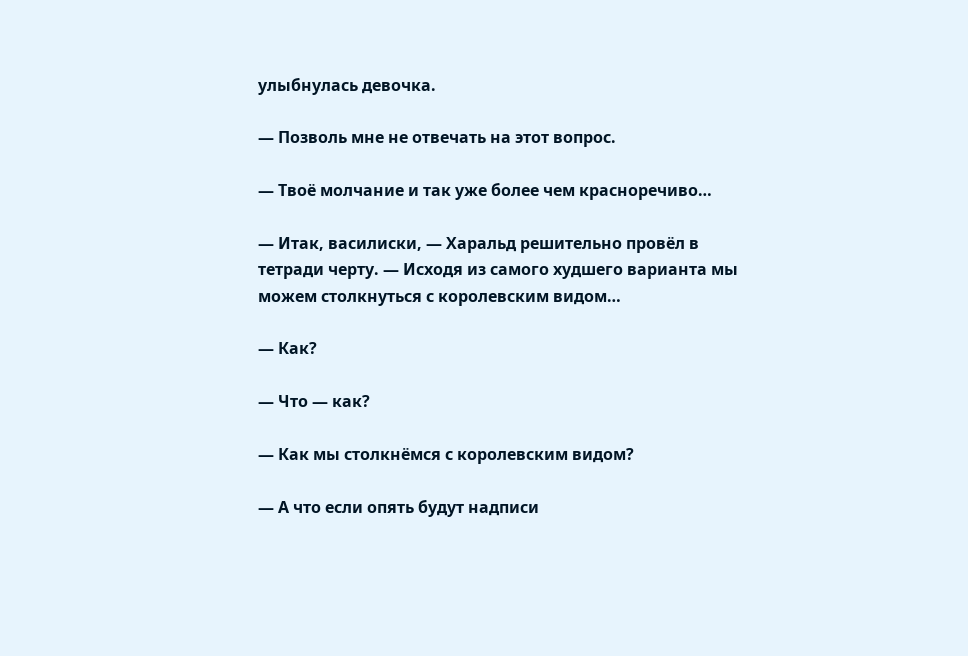улыбнулась девочка.

— Позволь мне не отвечать на этот вопрос.

— Твоё молчание и так уже более чем красноречиво…

— Итак, василиски, — Харальд решительно провёл в тетради черту. — Исходя из самого худшего варианта мы можем столкнуться с королевским видом…

— Как?

— Что — как?

— Как мы столкнёмся с королевским видом?

— А что если опять будут надписи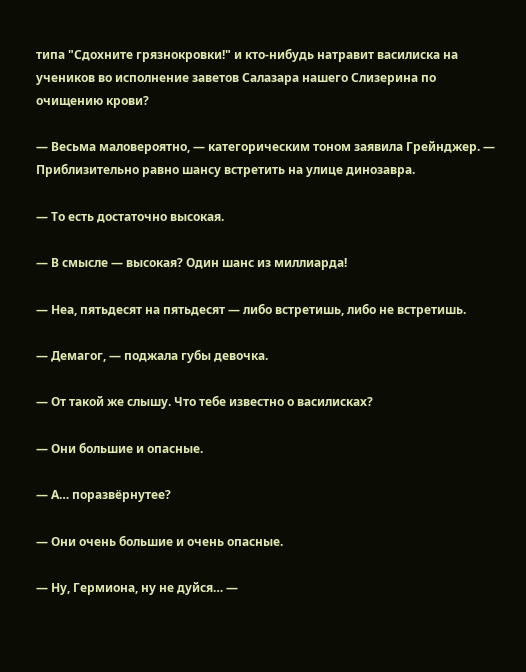типа "Сдохните грязнокровки!" и кто-нибудь натравит василиска на учеников во исполнение заветов Салазара нашего Слизерина по очищению крови?

— Весьма маловероятно, — категорическим тоном заявила Грейнджер. — Приблизительно равно шансу встретить на улице динозавра.

— То есть достаточно высокая.

— В смысле — высокая? Один шанс из миллиарда!

— Неа, пятьдесят на пятьдесят — либо встретишь, либо не встретишь.

— Демагог, — поджала губы девочка.

— От такой же слышу. Что тебе известно о василисках?

— Они большие и опасные.

— А… поразвёрнутее?

— Они очень большие и очень опасные.

— Ну, Гермиона, ну не дуйся… —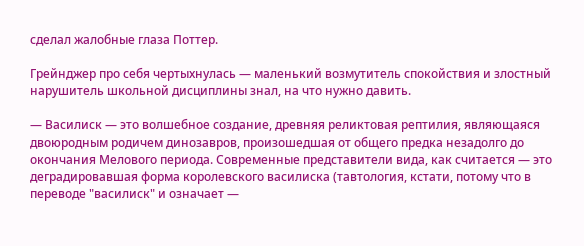сделал жалобные глаза Поттер.

Грейнджер про себя чертыхнулась — маленький возмутитель спокойствия и злостный нарушитель школьной дисциплины знал, на что нужно давить.

— Василиск — это волшебное создание, древняя реликтовая рептилия, являющаяся двоюродным родичем динозавров, произошедшая от общего предка незадолго до окончания Мелового периода. Современные представители вида, как считается — это деградировавшая форма королевского василиска (тавтология, кстати, потому что в переводе "василиск" и означает —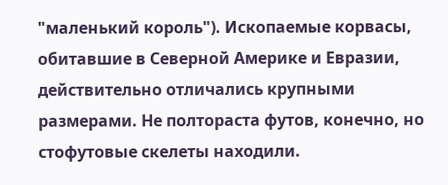"маленький король"). Ископаемые корвасы, обитавшие в Северной Америке и Евразии, действительно отличались крупными размерами. Не полтораста футов, конечно, но стофутовые скелеты находили.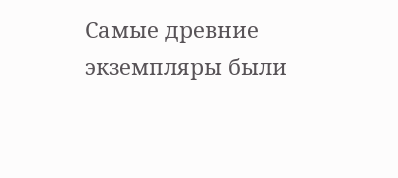Самые древние экземпляры были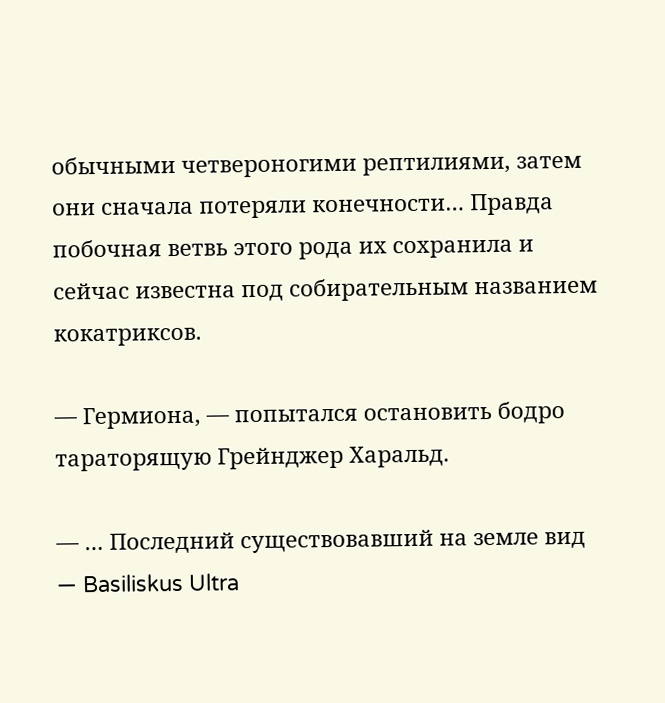обычными четвероногими рептилиями, затем они сначала потеряли конечности… Правда побочная ветвь этого рода их сохранила и сейчас известна под собирательным названием кокатриксов.

— Гермиона, — попытался остановить бодро тараторящую Грейнджер Харальд.

— … Последний существовавший на земле вид — Basiliskus Ultra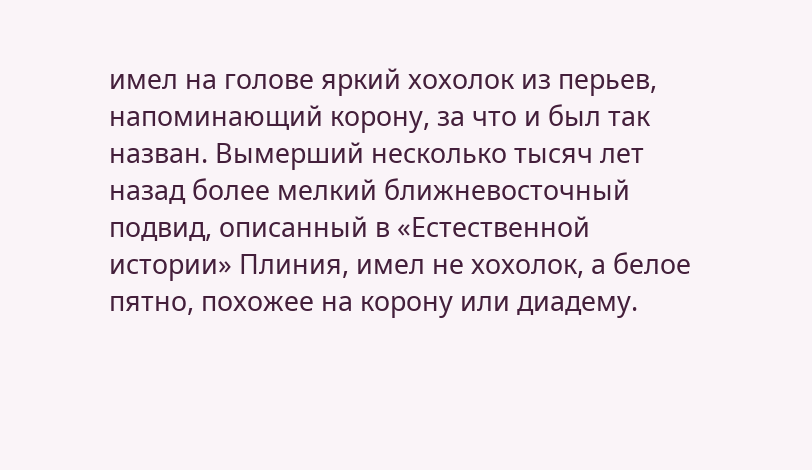имел на голове яркий хохолок из перьев, напоминающий корону, за что и был так назван. Вымерший несколько тысяч лет назад более мелкий ближневосточный подвид, описанный в «Естественной истории» Плиния, имел не хохолок, а белое пятно, похожее на корону или диадему.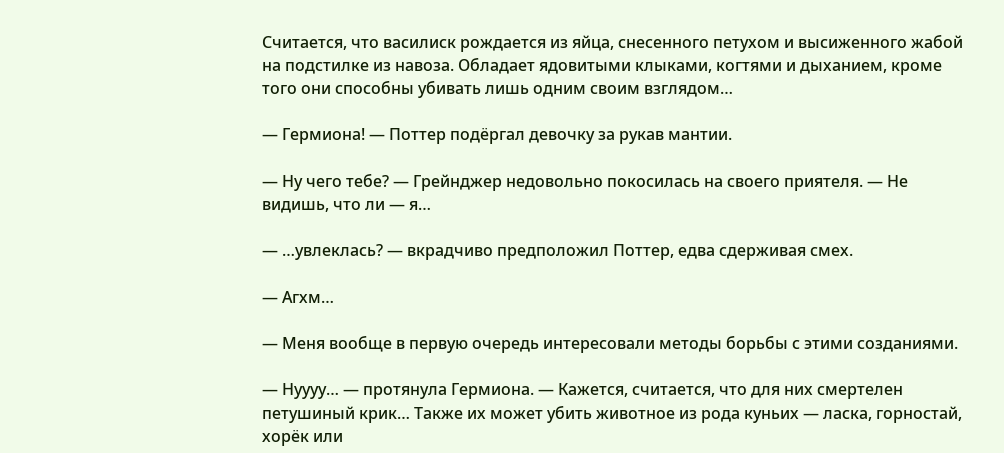Считается, что василиск рождается из яйца, снесенного петухом и высиженного жабой на подстилке из навоза. Обладает ядовитыми клыками, когтями и дыханием, кроме того они способны убивать лишь одним своим взглядом…

— Гермиона! — Поттер подёргал девочку за рукав мантии.

— Ну чего тебе? — Грейнджер недовольно покосилась на своего приятеля. — Не видишь, что ли — я…

— …увлеклась? — вкрадчиво предположил Поттер, едва сдерживая смех.

— Агхм…

— Меня вообще в первую очередь интересовали методы борьбы с этими созданиями.

— Нуууу… — протянула Гермиона. — Кажется, считается, что для них смертелен петушиный крик… Также их может убить животное из рода куньих — ласка, горностай, хорёк или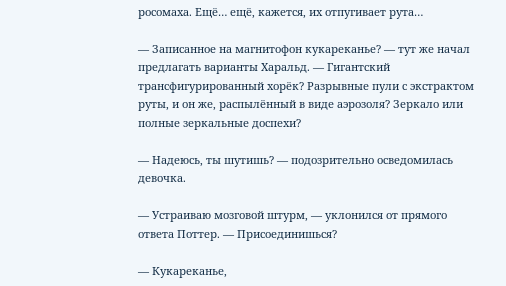росомаха. Ещё… ещё, кажется, их отпугивает рута…

— Записанное на магнитофон кукареканье? — тут же начал предлагать варианты Харальд. — Гигантский трансфигурированный хорёк? Разрывные пули с экстрактом руты, и он же, распылённый в виде аэрозоля? Зеркало или полные зеркальные доспехи?

— Надеюсь, ты шутишь? — подозрительно осведомилась девочка.

— Устраиваю мозговой штурм, — уклонился от прямого ответа Поттер. — Присоединишься?

— Кукареканье,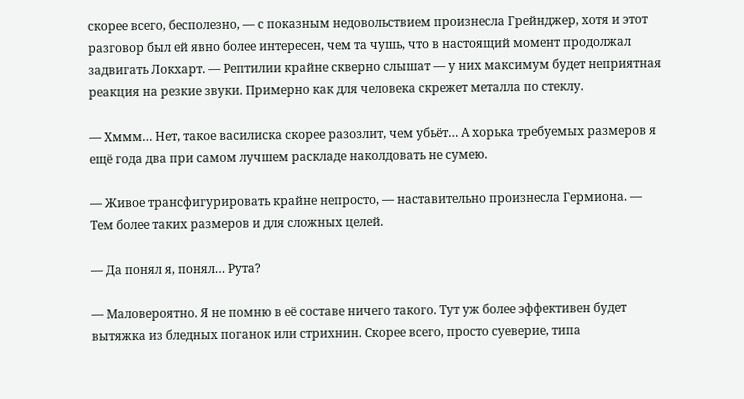скорее всего, бесполезно, — с показным недовольствием произнесла Грейнджер, хотя и этот разговор был ей явно более интересен, чем та чушь, что в настоящий момент продолжал задвигать Локхарт. — Рептилии крайне скверно слышат — у них максимум будет неприятная реакция на резкие звуки. Примерно как для человека скрежет металла по стеклу.

— Хммм… Нет, такое василиска скорее разозлит, чем убьёт… А хорька требуемых размеров я ещё года два при самом лучшем раскладе наколдовать не сумею.

— Живое трансфигурировать крайне непросто, — наставительно произнесла Гермиона. — Тем более таких размеров и для сложных целей.

— Да понял я, понял… Рута?

— Маловероятно. Я не помню в её составе ничего такого. Тут уж более эффективен будет вытяжка из бледных поганок или стрихнин. Скорее всего, просто суеверие, типа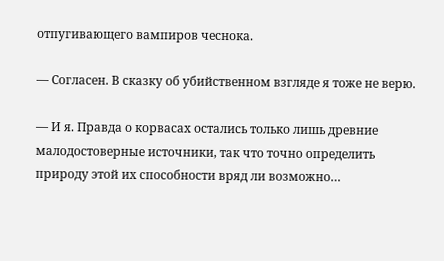отпугивающего вампиров чеснока.

— Согласен. В сказку об убийственном взгляде я тоже не верю.

— И я. Правда о корвасах остались только лишь древние малодостоверные источники, так что точно определить природу этой их способности вряд ли возможно…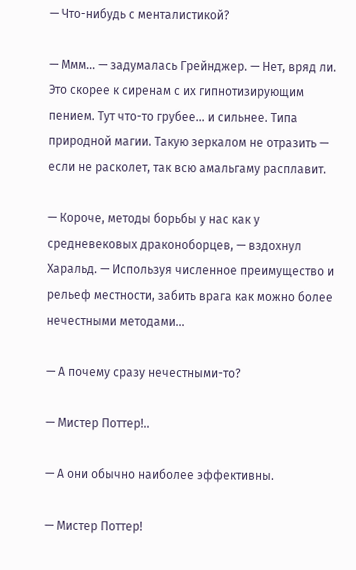— Что-нибудь с менталистикой?

— Ммм… — задумалась Грейнджер. — Нет, вряд ли. Это скорее к сиренам с их гипнотизирующим пением. Тут что-то грубее… и сильнее. Типа природной магии. Такую зеркалом не отразить — если не расколет, так всю амальгаму расплавит.

— Короче, методы борьбы у нас как у средневековых драконоборцев, — вздохнул Харальд. — Используя численное преимущество и рельеф местности, забить врага как можно более нечестными методами…

— А почему сразу нечестными-то?

— Мистер Поттер!..

— А они обычно наиболее эффективны.

— Мистер Поттер!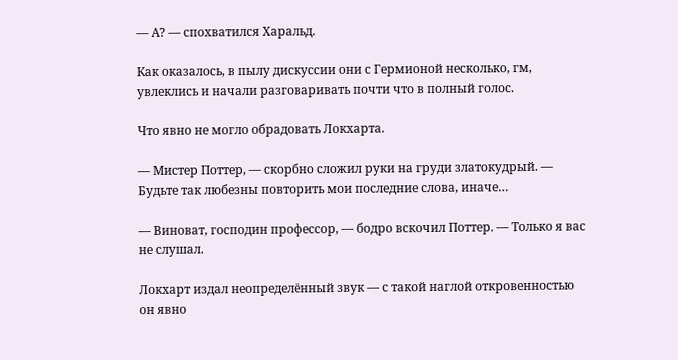— А? — спохватился Харальд.

Как оказалось, в пылу дискуссии они с Гермионой несколько, гм, увлеклись и начали разговаривать почти что в полный голос.

Что явно не могло обрадовать Локхарта.

— Мистер Поттер, — скорбно сложил руки на груди златокудрый. — Будьте так любезны повторить мои последние слова, иначе…

— Виноват, господин профессор, — бодро вскочил Поттер. — Только я вас не слушал.

Локхарт издал неопределённый звук — с такой наглой откровенностью он явно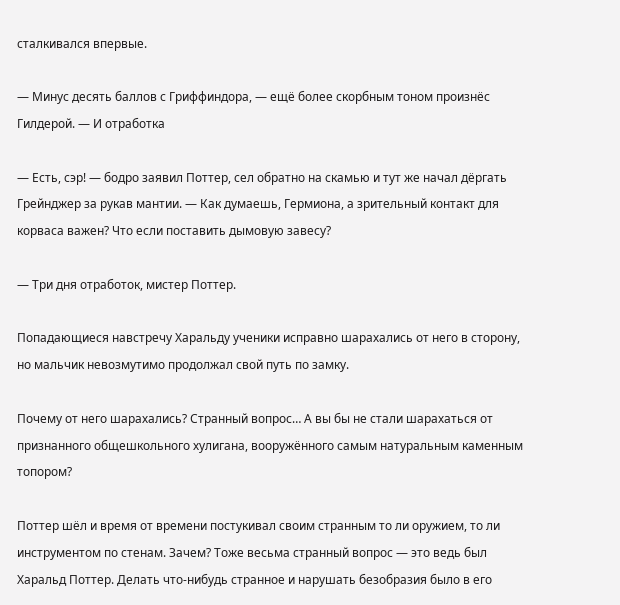сталкивался впервые.

— Минус десять баллов с Гриффиндора, — ещё более скорбным тоном произнёс Гилдерой. — И отработка

— Есть, сэр! — бодро заявил Поттер, сел обратно на скамью и тут же начал дёргать Грейнджер за рукав мантии. — Как думаешь, Гермиона, а зрительный контакт для корваса важен? Что если поставить дымовую завесу?

— Три дня отработок, мистер Поттер.

Попадающиеся навстречу Харальду ученики исправно шарахались от него в сторону, но мальчик невозмутимо продолжал свой путь по замку.

Почему от него шарахались? Странный вопрос… А вы бы не стали шарахаться от признанного общешкольного хулигана, вооружённого самым натуральным каменным топором?

Поттер шёл и время от времени постукивал своим странным то ли оружием, то ли инструментом по стенам. Зачем? Тоже весьма странный вопрос — это ведь был Харальд Поттер. Делать что-нибудь странное и нарушать безобразия было в его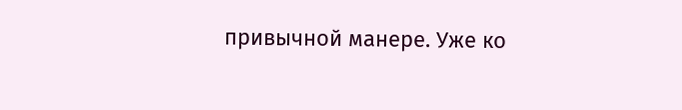привычной манере. Уже ко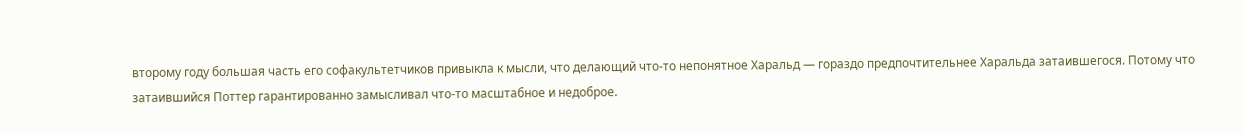второму году большая часть его софакультетчиков привыкла к мысли, что делающий что-то непонятное Харальд — гораздо предпочтительнее Харальда затаившегося. Потому что затаившийся Поттер гарантированно замысливал что-то масштабное и недоброе.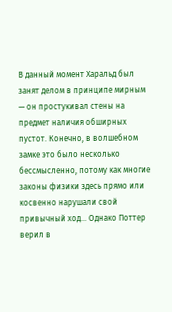В данный момент Харальд был занят делом в принципе мирным — он простукивал стены на предмет наличия обширных пустот. Конечно, в волшебном замке это было несколько бессмысленно, потому как многие законы физики здесь прямо или косвенно нарушали свой привычный ход… Однако Поттер верил в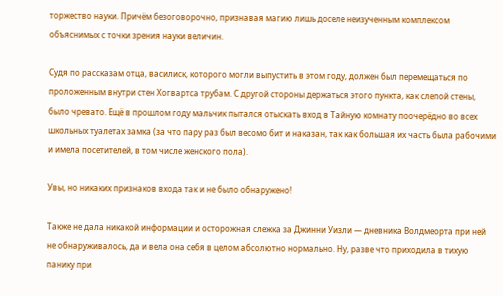торжество науки. Причём безоговорочно, признавая магию лишь доселе неизученным комплексом объяснимых с точки зрения науки величин.

Судя по рассказам отца, василиск, которого могли выпустить в этом году, должен был перемещаться по проложенным внутри стен Хогвартса трубам. С другой стороны держаться этого пункта, как слепой стены, было чревато. Ещё в прошлом году мальчик пытался отыскать вход в Тайную комнату поочерёдно во всех школьных туалетах замка (за что пару раз был весомо бит и наказан, так как большая их часть была рабочими и имела посетителей, в том числе женского пола).

Увы, но никаких признаков входа так и не было обнаружено!

Также не дала никакой информации и осторожная слежка за Джинни Уизли — дневника Волдмеорта при ней не обнаруживалось, да и вела она себя в целом абсолютно нормально. Ну, разве что приходила в тихую панику при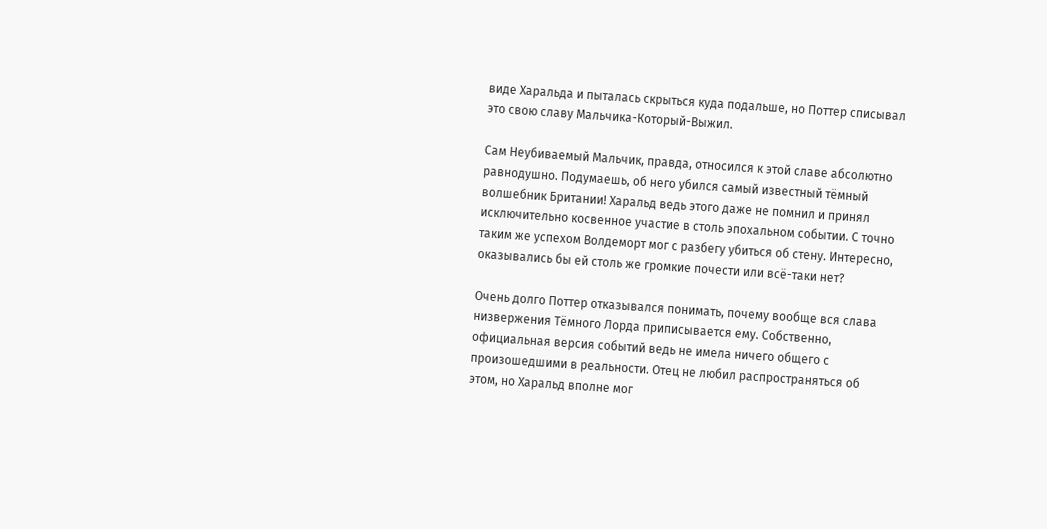виде Харальда и пыталась скрыться куда подальше, но Поттер списывал это свою славу Мальчика-Который-Выжил.

Сам Неубиваемый Мальчик, правда, относился к этой славе абсолютно равнодушно. Подумаешь, об него убился самый известный тёмный волшебник Британии! Харальд ведь этого даже не помнил и принял исключительно косвенное участие в столь эпохальном событии. С точно таким же успехом Волдеморт мог с разбегу убиться об стену. Интересно, оказывались бы ей столь же громкие почести или всё-таки нет?

Очень долго Поттер отказывался понимать, почему вообще вся слава низвержения Тёмного Лорда приписывается ему. Собственно, официальная версия событий ведь не имела ничего общего с произошедшими в реальности. Отец не любил распространяться об этом, но Харальд вполне мог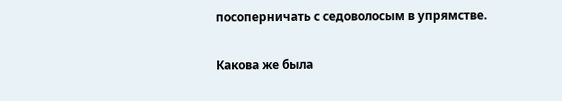посоперничать с седоволосым в упрямстве.

Какова же была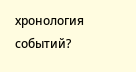хронология событий?